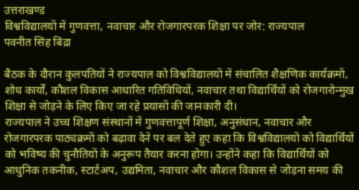उत्तराखण्ड
विश्वविद्यालयों में गुणवत्ता, नवाचार और रोजगारपरक शिक्षा पर जोर: राज्यपाल
पवनीत सिंह बिंद्रा

बैठक के दौरान कुलपतियों ने राज्यपाल को विश्वविद्यालयों में संचालित शैक्षणिक कार्यक्रमों, शोध कार्यों, कौशल विकास आधारित गतिविधियों, नवाचार तथा विद्यार्थियों को रोजगारोन्मुख शिक्षा से जोड़ने के लिए किए जा रहे प्रयासों की जानकारी दी।
राज्यपाल ने उच्च शिक्षण संस्थानों में गुणवत्तापूर्ण शिक्षा, अनुसंधान, नवाचार और रोजगारपरक पाठ्यक्रमों को बढ़ावा देने पर बल देते हुए कहा कि विश्वविद्यालयों को विद्यार्थियों को भविष्य की चुनौतियों के अनुरूप तैयार करना होगा। उन्होंने कहा कि विद्यार्थियों को आधुनिक तकनीक, स्टार्टअप, उद्यमिता, नवाचार और कौशल विकास से जोड़ना समय की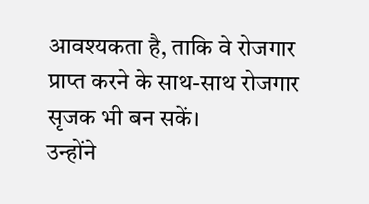आवश्यकता है, ताकि वे रोजगार प्राप्त करने के साथ-साथ रोजगार सृजक भी बन सकें।
उन्होंने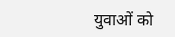युवाओं को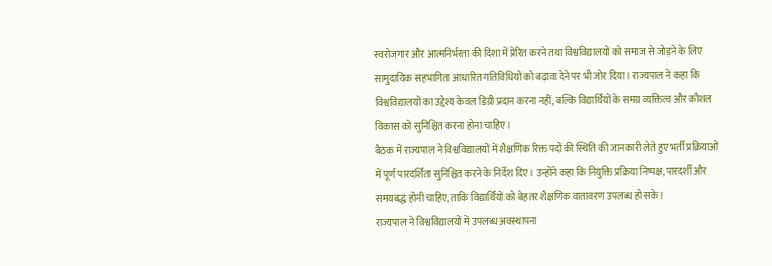स्वरोजगार और आत्मनिर्भरता की दिशा में प्रेरित करने तथा विश्वविद्यालयों को समाज से जोड़ने के लिए सामुदायिक सहभागिता आधारित गतिविधियों को बढ़ावा देने पर भी जोर दिया। राज्यपाल ने कहा कि विश्वविद्यालयों का उद्देश्य केवल डिग्री प्रदान करना नहीं, बल्कि विद्यार्थियों के समग्र व्यक्तित्व और कौशल विकास को सुनिश्चित करना होना चाहिए।
बैठक में राज्यपाल ने विश्वविद्यालयों में शैक्षणिक रिक्त पदों की स्थिति की जानकारी लेते हुए भर्ती प्रक्रियाओं में पूर्ण पारदर्शिता सुनिश्चित करने के निर्देश दिए। उन्होंने कहा कि नियुक्ति प्रक्रिया निष्पक्ष, पारदर्शी और समयबद्ध होनी चाहिए, ताकि विद्यार्थियों को बेहतर शैक्षणिक वातावरण उपलब्ध हो सके।
राज्यपाल ने विश्वविद्यालयों में उपलब्ध अवस्थापना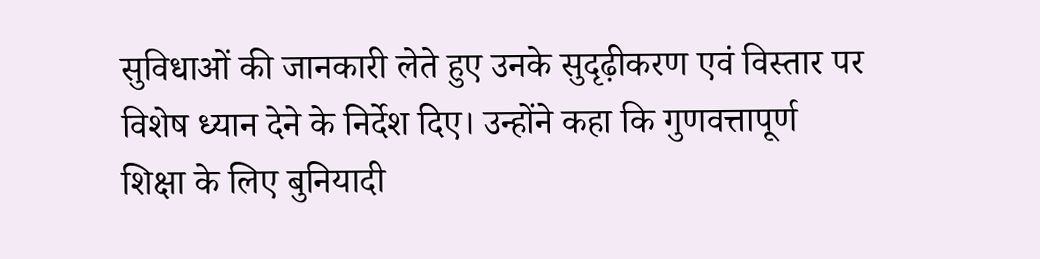सुविधाओं की जानकारी लेते हुए उनके सुदृढ़ीकरण एवं विस्तार पर विशेष ध्यान देने के निर्देश दिए। उन्होंने कहा कि गुणवत्तापूर्ण शिक्षा के लिए बुनियादी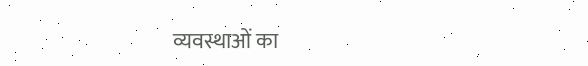व्यवस्थाओं का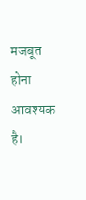मजबूत होना आवश्यक है।